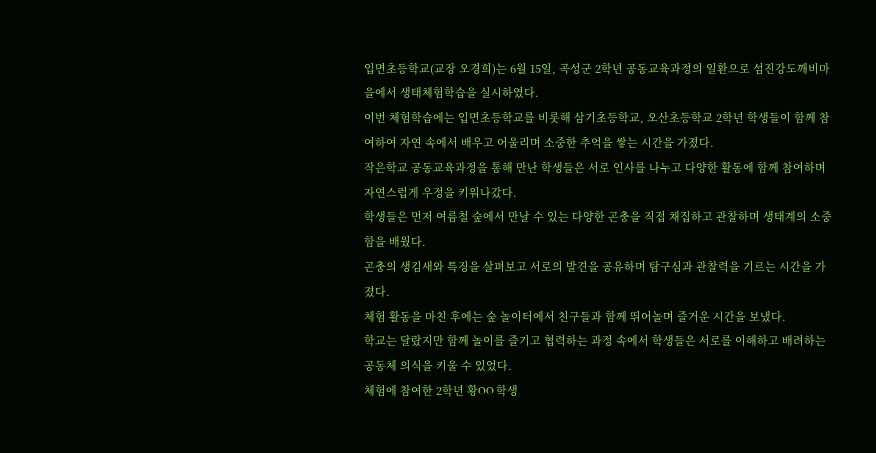입면초등학교(교장 오경희)는 6월 15일, 곡성군 2학년 공동교육과정의 일환으로 섬진강도깨비마을에서 생태체험학습을 실시하였다.
이번 체험학습에는 입면초등학교를 비롯해 삼기초등학교, 오산초등학교 2학년 학생들이 함께 참여하여 자연 속에서 배우고 어울리며 소중한 추억을 쌓는 시간을 가졌다.
작은학교 공동교육과정을 통해 만난 학생들은 서로 인사를 나누고 다양한 활동에 함께 참여하며 자연스럽게 우정을 키워나갔다.
학생들은 먼저 여름철 숲에서 만날 수 있는 다양한 곤충을 직접 채집하고 관찰하며 생태계의 소중함을 배웠다.
곤충의 생김새와 특징을 살펴보고 서로의 발견을 공유하며 탐구심과 관찰력을 기르는 시간을 가졌다.
체험 활동을 마친 후에는 숲 놀이터에서 친구들과 함께 뛰어놀며 즐거운 시간을 보냈다.
학교는 달랐지만 함께 놀이를 즐기고 협력하는 과정 속에서 학생들은 서로를 이해하고 배려하는 공동체 의식을 키울 수 있었다.
체험에 참여한 2학년 황OO 학생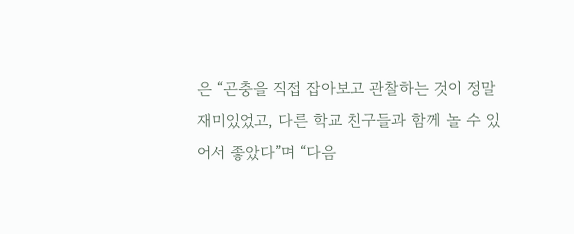은 “곤충을 직접 잡아보고 관찰하는 것이 정말 재미있었고, 다른 학교 친구들과 함께 놀 수 있어서 좋았다”며 “다음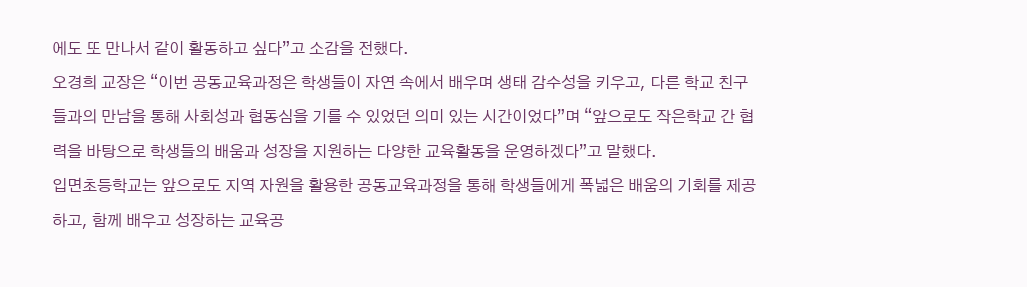에도 또 만나서 같이 활동하고 싶다”고 소감을 전했다.
오경희 교장은 “이번 공동교육과정은 학생들이 자연 속에서 배우며 생태 감수성을 키우고, 다른 학교 친구들과의 만남을 통해 사회성과 협동심을 기를 수 있었던 의미 있는 시간이었다”며 “앞으로도 작은학교 간 협력을 바탕으로 학생들의 배움과 성장을 지원하는 다양한 교육활동을 운영하겠다”고 말했다.
입면초등학교는 앞으로도 지역 자원을 활용한 공동교육과정을 통해 학생들에게 폭넓은 배움의 기회를 제공하고, 함께 배우고 성장하는 교육공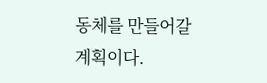동체를 만들어갈 계획이다.